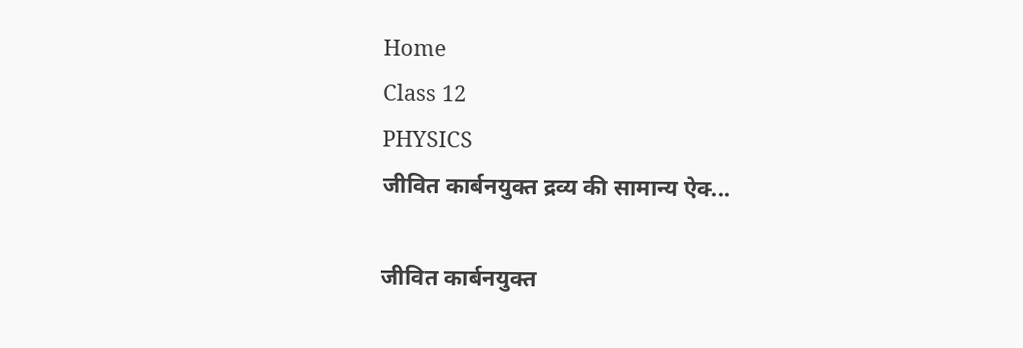Home
Class 12
PHYSICS
जीवित कार्बनयुक्त द्रव्य की सामान्य ऐक्‍...

जीवित कार्बनयुक्त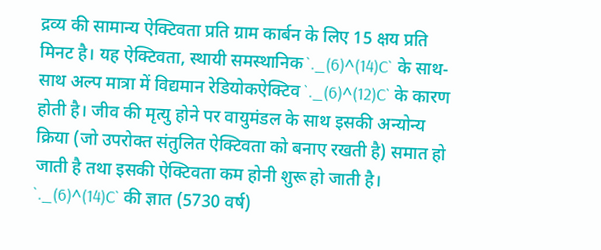द्रव्य की सामान्य ऐक्‍टिवता प्रति ग्राम कार्बन के लिए 15 क्षय प्रति मिनट है। यह ऐक्‍टिवता, स्थायी समस्थानिक `._(6)^(14)C` के साथ-साथ अल्प मात्रा में विद्यमान रेडियोकऐक्‍टिव `._(6)^(12)C` के कारण होती है। जीव की मृत्यु होने पर वायुमंडल के साथ इसकी अन्योन्य क्रिया (जो उपरोक्त संतुलित ऐक्‍टिवता को बनाए रखती है) समात हो जाती है तथा इसकी ऐक्‍टिवता कम होनी शुरू हो जाती है। `._(6)^(14)C` की ज्ञात (5730 वर्ष)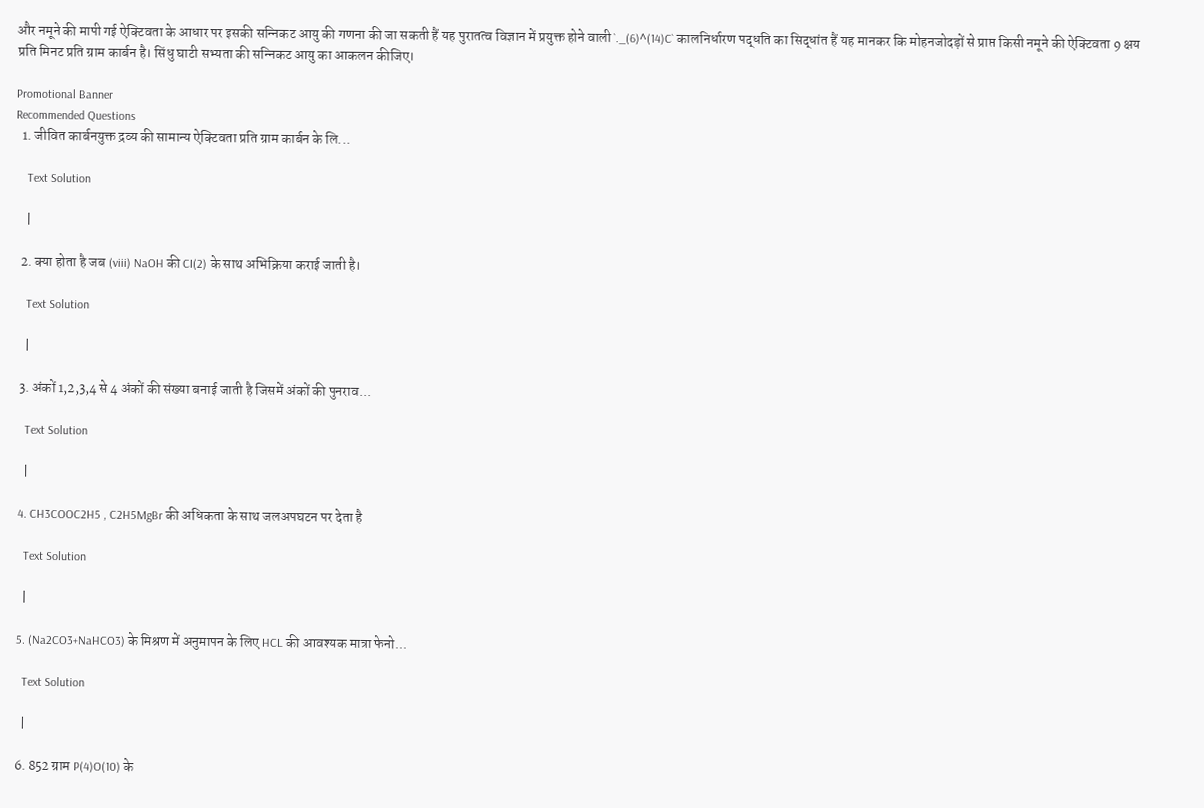और नमूने की मापी गई ऐक्‍टिवता के आधार पर इसकी सन्‍निकट आयु की गणना की जा सकती हैं यह पुरातत्व विज्ञान में प्रयुक्त होने वाली `._(6)^(14)C` कालनिर्धारण पद्धति का सिद्धांत हैं यह मानकर कि मोहनजोदड़ों से प्राप्त किसी नमूने की ऐक्‍टिवता 9 क्षय प्रति मिनट प्रति ग्राम कार्बन है। सिंधु घाटी सभ्यता की सन्‍निकट आयु का आकलन कीजिए।

Promotional Banner
Recommended Questions
  1. जीवित कार्बनयुक्त द्रव्य की सामान्य ऐक्‍टिवता प्रति ग्राम कार्बन के लि...

    Text Solution

    |

  2. क्या होता है जब (viii) NaOH की CI(2) के साथ अभिक्रिया कराई जाती है।

    Text Solution

    |

  3. अंकों 1,2,3,4 से 4 अंकों की संख्या बनाई जाती है जिसमें अंकों की पुनराव...

    Text Solution

    |

  4. CH3COOC2H5 , C2H5MgBr की अधिकता के साथ जलअपघटन पर देता है

    Text Solution

    |

  5. (Na2CO3+NaHCO3) के मिश्रण में अनुमापन के लिए HCL की आवश्यक मात्रा फेनो...

    Text Solution

    |

  6. 852 ग्राम P(4)O(10) के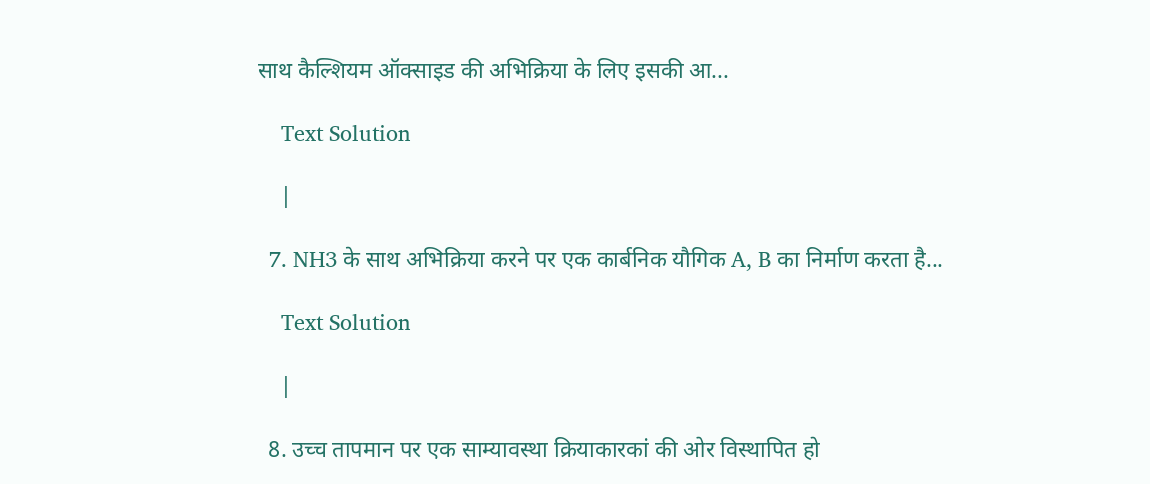साथ कैल्शियम ऑक्साइड की अभिक्रिया के लिए इसकी आ...

    Text Solution

    |

  7. NH3 के साथ अभिक्रिया करने पर एक कार्बनिक यौगिक A, B का निर्माण करता है...

    Text Solution

    |

  8. उच्च तापमान पर एक साम्यावस्था क्रियाकारकां की ओर विस्थापित हो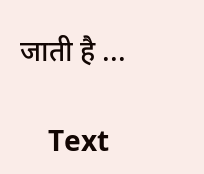जाती है ...

    Text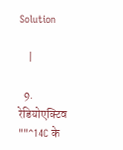Solution

    |

  9. रेडियोएक्टिव ""^14C के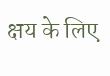क्षय के लिए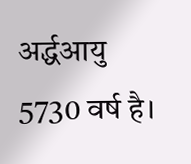अर्द्धआयु 5730 वर्ष है।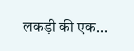लकड़ी की एक...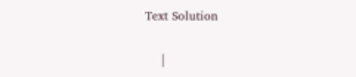Text Solution

    |